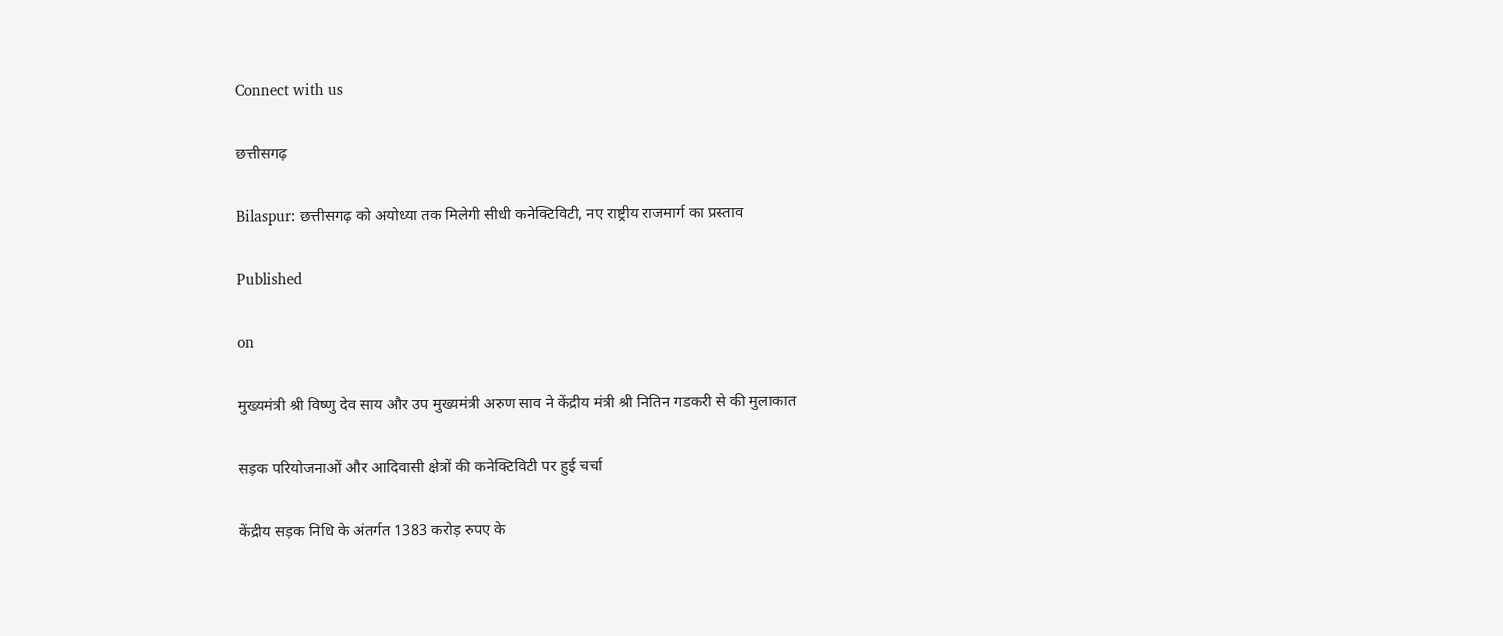Connect with us

छत्तीसगढ़

Bilaspur: छत्तीसगढ़ को अयोध्या तक मिलेगी सीधी कनेक्टिविटी, नए राष्ट्रीय राजमार्ग का प्रस्ताव

Published

on

मुख्यमंत्री श्री विष्णु देव साय और उप मुख्यमंत्री अरुण साव ने केंद्रीय मंत्री श्री नितिन गडकरी से की मुलाकात

सड़क परियोजनाओं और आदिवासी क्षेत्रों की कनेक्टिविटी पर हुई चर्चा

केंद्रीय सड़क निधि के अंतर्गत 1383 करोड़ रुपए के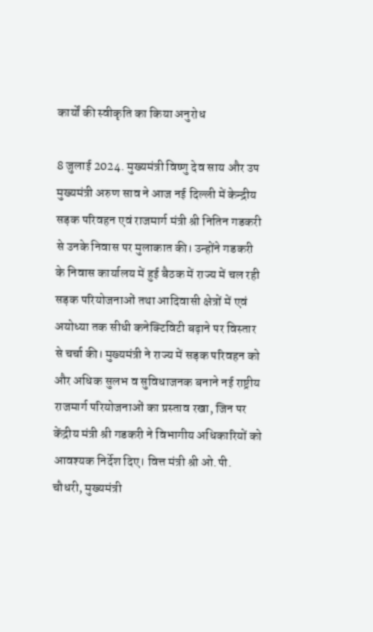कार्यों की स्वीकृति का किया अनुरोध

8 जुलाई 2024. मुख्यमंत्री विष्णु देव साय और उप मुख्यमंत्री अरुण साव ने आज नई दिल्ली में केन्द्रीय सड़क परिवहन एवं राजमार्ग मंत्री श्री नितिन गडकरी से उनके निवास पर मुलाकात की। उन्होंने गडकरी के निवास कार्यालय में हुई बैठक में राज्य में चल रही सड़क परियोजनाओं तथा आदिवासी क्षेत्रों में एवं अयोध्या तक सीधी कनेक्टिविटी बढ़ाने पर विस्तार से चर्चा की। मुख्यमंत्री ने राज्य में सड़क परिवहन को और अधिक सुलभ व सुविधाजनक बनाने नई राष्ट्रीय राजमार्ग परियोजनाओं का प्रस्ताव रखा, जिन पर केंद्रीय मंत्री श्री गडकरी ने विभागीय अधिकारियों को आवश्यक निर्देश दिए। वित्त मंत्री श्री ओ.पी. चौधरी, मुख्यमंत्री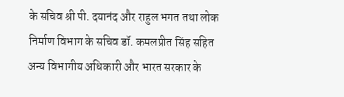के सचिव श्री पी. दयानंद और राहुल भगत तथा लोक निर्माण विभाग के सचिव डॉ. कमलप्रीत सिंह सहित अन्य विभागीय अधिकारी और भारत सरकार के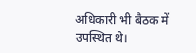अधिकारी भी बैठक में उपस्थित थे।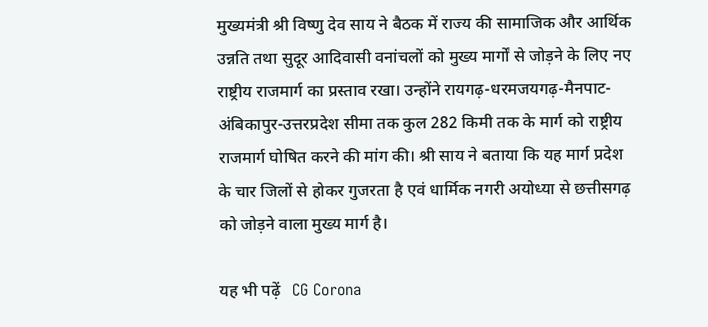मुख्यमंत्री श्री विष्णु देव साय ने बैठक में राज्य की सामाजिक और आर्थिक उन्नति तथा सुदूर आदिवासी वनांचलों को मुख्य मार्गों से जोड़ने के लिए नए राष्ट्रीय राजमार्ग का प्रस्ताव रखा। उन्होंने रायगढ़-धरमजयगढ़-मैनपाट-अंबिकापुर-उत्तरप्रदेश सीमा तक कुल 282 किमी तक के मार्ग को राष्ट्रीय राजमार्ग घोषित करने की मांग की। श्री साय ने बताया कि यह मार्ग प्रदेश के चार जिलों से होकर गुजरता है एवं धार्मिक नगरी अयोध्या से छत्तीसगढ़ को जोड़ने वाला मुख्य मार्ग है।

यह भी पढ़ें   CG Corona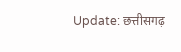Update: छत्तीसगढ़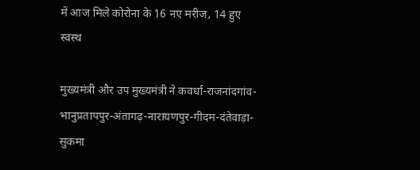में आज मिले कोरोना के 16 नए मरीज, 14 हुए स्वस्थ

मुख्यमंत्री और उप मुख्यमंत्री ने कवर्धा-राजनांदगांव-भानुप्रतापपुर-अंतागढ़-नारायणपुर-गीदम-दंतेवाड़ा-सुकमा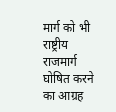मार्ग को भी राष्ट्रीय राजमार्ग घोषित करने का आग्रह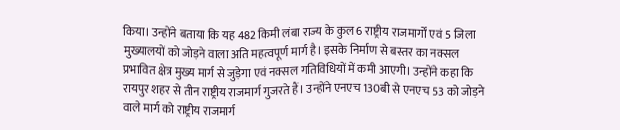किया। उन्होंने बताया कि यह 482 किमी लंबा राज्य के कुल 6 राष्ट्रीय राजमार्गों एवं 5 जिला मुख्यालयों को जोड़ने वाला अति महत्वपूर्ण मार्ग है। इसके निर्माण से बस्तर का नक्सल प्रभावित क्षेत्र मुख्य मार्ग से जुड़ेगा एवं नक्सल गतिविधियों में कमी आएगी। उन्होंने कहा कि रायपुर शहर से तीन राष्ट्रीय राजमार्ग गुजरते हैं। उन्होंने एनएच 130बी से एनएच 53 को जोड़ने वाले मार्ग को राष्ट्रीय राजमार्ग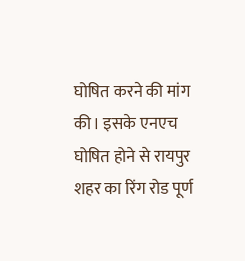घोषित करने की मांग की। इसके एनएच घोषित होने से रायपुर शहर का रिंग रोड पूर्ण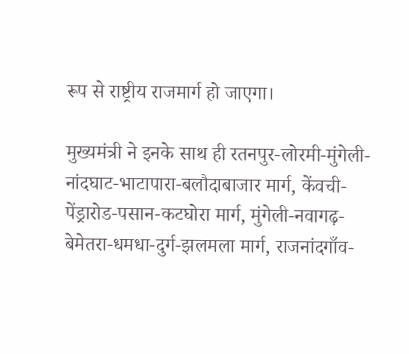रूप से राष्ट्रीय राजमार्ग हो जाएगा।

मुख्यमंत्री ने इनके साथ ही रतनपुर-लोरमी-मुंगेली-नांदघाट-भाटापारा-बलौदाबाजार मार्ग, केंवची-पेंड्रारोड-पसान-कटघोरा मार्ग, मुंगेली-नवागढ़-बेमेतरा-धमधा-दुर्ग-झलमला मार्ग, राजनांदगाँव-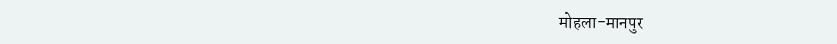मोहला-मानपुर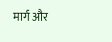मार्ग और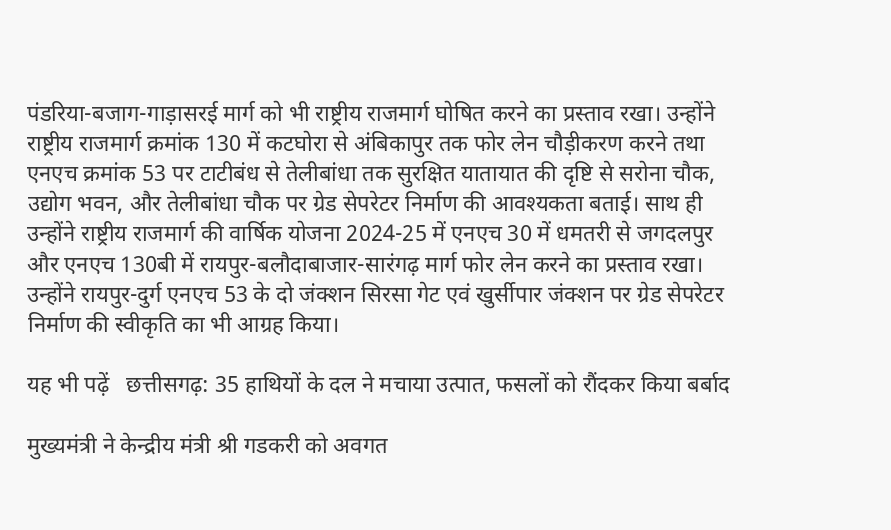पंडरिया-बजाग-गाड़ासरई मार्ग को भी राष्ट्रीय राजमार्ग घोषित करने का प्रस्ताव रखा। उन्होंने राष्ट्रीय राजमार्ग क्रमांक 130 में कटघोरा से अंबिकापुर तक फोर लेन चौड़ीकरण करने तथा एनएच क्रमांक 53 पर टाटीबंध से तेलीबांधा तक सुरक्षित यातायात की दृष्टि से सरोना चौक, उद्योग भवन, और तेलीबांधा चौक पर ग्रेड सेपरेटर निर्माण की आवश्यकता बताई। साथ ही उन्होंने राष्ट्रीय राजमार्ग की वार्षिक योजना 2024-25 में एनएच 30 में धमतरी से जगदलपुर और एनएच 130बी में रायपुर-बलौदाबाजार-सारंगढ़ मार्ग फोर लेन करने का प्रस्ताव रखा। उन्होंने रायपुर-दुर्ग एनएच 53 के दो जंक्शन सिरसा गेट एवं खुर्सीपार जंक्शन पर ग्रेड सेपरेटर निर्माण की स्वीकृति का भी आग्रह किया।

यह भी पढ़ें   छत्तीसगढ़: 35 हाथियों के दल ने मचाया उत्पात, फसलों को रौंदकर किया बर्बाद

मुख्यमंत्री ने केन्द्रीय मंत्री श्री गडकरी को अवगत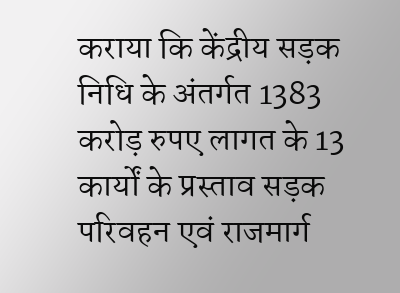कराया कि केंद्रीय सड़क निधि के अंतर्गत 1383 करोड़ रुपए लागत के 13 कार्यों के प्रस्ताव सड़क परिवहन एवं राजमार्ग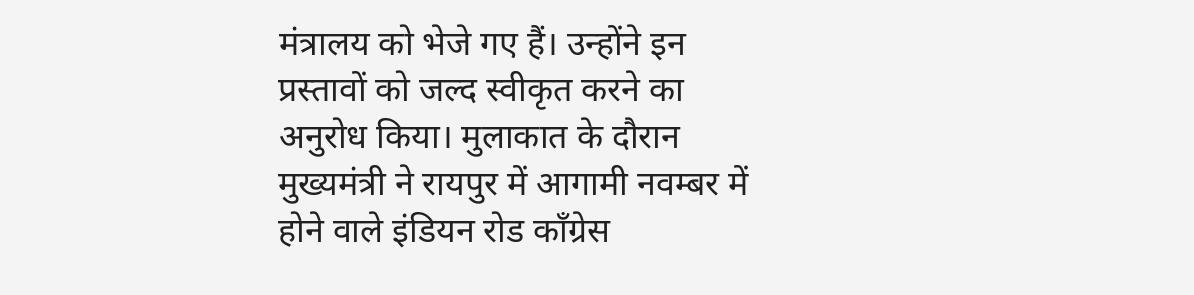मंत्रालय को भेजे गए हैं। उन्होंने इन प्रस्तावों को जल्द स्वीकृत करने का अनुरोध किया। मुलाकात के दौरान मुख्यमंत्री ने रायपुर में आगामी नवम्बर में होने वाले इंडियन रोड कॉंग्रेस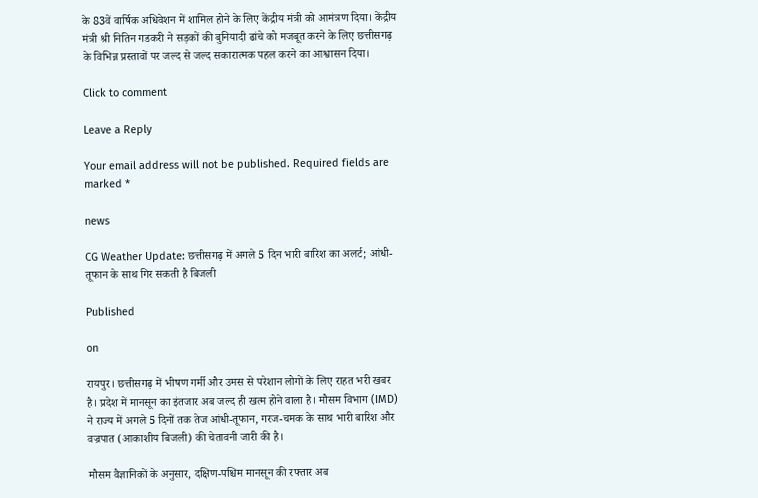के 83वें वार्षिक अधिवेशन में शामिल होने के लिए केंद्रीय मंत्री को आमंत्रण दिया। केंद्रीय मंत्री श्री नितिन गडकरी ने सड़कों की बुनियादी ढांचे को मजबूत करने के लिए छत्तीसगढ़ के विभिन्न प्रस्तावों पर जल्द से जल्द सकारात्मक पहल करने का आश्वासन दिया।

Click to comment

Leave a Reply

Your email address will not be published. Required fields are marked *

news

CG Weather Update: छत्तीसगढ़ में अगले 5 दिन भारी बारिश का अलर्ट; आंधी-तूफान के साथ गिर सकती है बिजली

Published

on

रायपुर। छत्तीसगढ़ में भीषण गर्मी और उमस से परेशान लोगों के लिए राहत भरी खबर है। प्रदेश में मानसून का इंतजार अब जल्द ही खत्म होने वाला है। मौसम विभाग (IMD) ने राज्य में अगले 5 दिनों तक तेज आंधी-तूफान, गरज-चमक के साथ भारी बारिश और वज्रपात (आकाशीय बिजली) की चेतावनी जारी की है।

मौसम वैज्ञानिकों के अनुसार, दक्षिण-पश्चिम मानसून की रफ्तार अब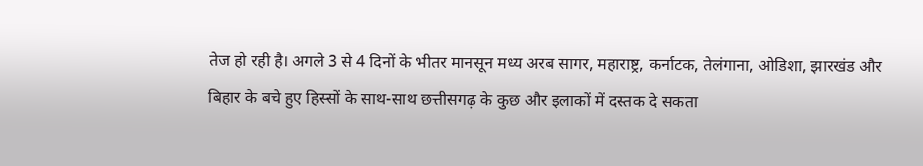तेज हो रही है। अगले 3 से 4 दिनों के भीतर मानसून मध्य अरब सागर, महाराष्ट्र, कर्नाटक, तेलंगाना, ओडिशा, झारखंड और बिहार के बचे हुए हिस्सों के साथ-साथ छत्तीसगढ़ के कुछ और इलाकों में दस्तक दे सकता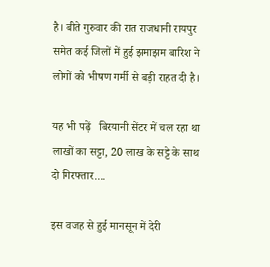है। बीते गुरुवार की रात राजधानी रायपुर समेत कई जिलों में हुई झमाझम बारिश ने लोगों को भीषण गर्मी से बड़ी राहत दी है।

यह भी पढ़ें   बिरयानी सेंटर में चल रहा था लाखों का सट्टा, 20 लाख के सट्टे के साथ दो गिरफ्तार....

इस वजह से हुई मानसून में देरी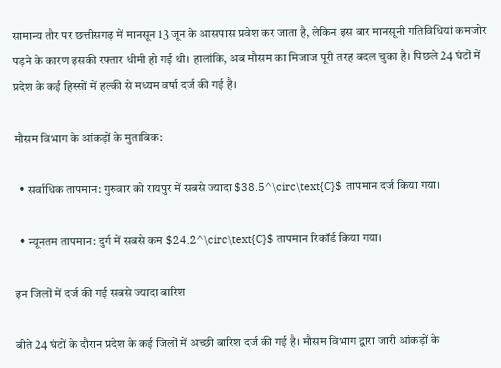सामान्य तौर पर छत्तीसगढ़ में मानसून 13 जून के आसपास प्रवेश कर जाता है, लेकिन इस बार मानसूनी गतिविधियां कमजोर पड़ने के कारण इसकी रफ्तार धीमी हो गई थी। हालांकि, अब मौसम का मिजाज पूरी तरह बदल चुका है। पिछले 24 घंटों में प्रदेश के कई हिस्सों में हल्की से मध्यम वर्षा दर्ज की गई है।

मौसम विभाग के आंकड़ों के मुताबिक:

  • सर्वाधिक तापमान: गुरुवार को रायपुर में सबसे ज्यादा $38.5^\circ\text{C}$ तापमान दर्ज किया गया।

  • न्यूनतम तापमान: दुर्ग में सबसे कम $24.2^\circ\text{C}$ तापमान रिकॉर्ड किया गया।

इन जिलों में दर्ज की गई सबसे ज्यादा बारिश

बीते 24 घंटों के दौरान प्रदेश के कई जिलों में अच्छी बारिश दर्ज की गई है। मौसम विभाग द्वारा जारी आंकड़ों के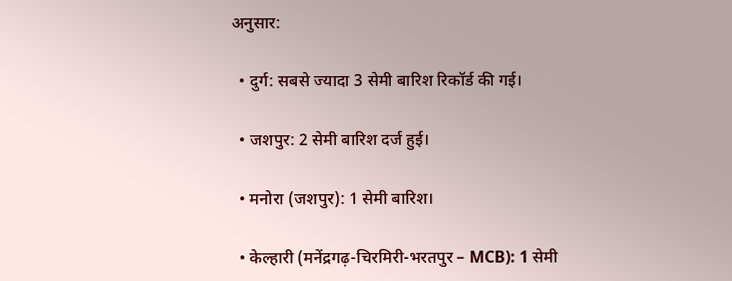अनुसार:

  • दुर्ग: सबसे ज्यादा 3 सेमी बारिश रिकॉर्ड की गई।

  • जशपुर: 2 सेमी बारिश दर्ज हुई।

  • मनोरा (जशपुर): 1 सेमी बारिश।

  • केल्हारी (मनेंद्रगढ़-चिरमिरी-भरतपुर – MCB): 1 सेमी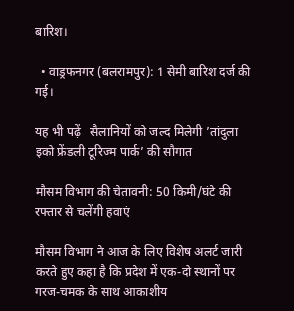बारिश।

  • वाड्रफनगर (बलरामपुर): 1 सेमी बारिश दर्ज की गई।

यह भी पढ़ें   सैलानियों को जल्द मिलेगी ’तांदुला इको फ्रेंडली टूरिज्म पार्क’ की सौगात

मौसम विभाग की चेतावनी: 50 किमी/घंटे की रफ्तार से चलेंगी हवाएं

मौसम विभाग ने आज के लिए विशेष अलर्ट जारी करते हुए कहा है कि प्रदेश में एक-दो स्थानों पर गरज-चमक के साथ आकाशीय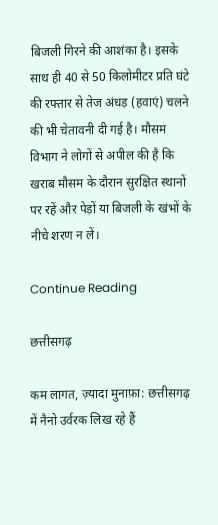बिजली गिरने की आशंका है। इसके साथ ही 40 से 50 किलोमीटर प्रति घंटे की रफ्तार से तेज अंधड़ (हवाएं) चलने की भी चेतावनी दी गई है। मौसम विभाग ने लोगों से अपील की है कि खराब मौसम के दौरान सुरक्षित स्थानों पर रहें और पेड़ों या बिजली के खंभों के नीचे शरण न लें।

Continue Reading

छत्तीसगढ़

कम लागत, ज़्यादा मुनाफ़ा: छत्तीसगढ़ में नैनो उर्वरक लिख रहे हैं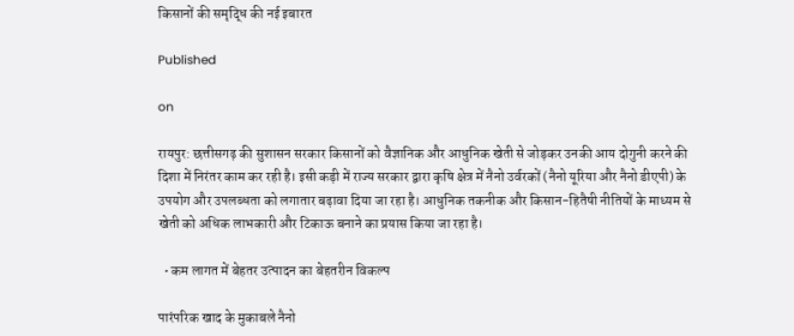किसानों की समृद्धि की नई इबारत

Published

on

रायपुर: छत्तीसगढ़ की सुशासन सरकार किसानों को वैज्ञानिक और आधुनिक खेती से जोड़कर उनकी आय दोगुनी करने की दिशा में निरंतर काम कर रही है। इसी कड़ी में राज्य सरकार द्वारा कृषि क्षेत्र में नैनो उर्वरकों (नैनो यूरिया और नैनो डीएपी) के उपयोग और उपलब्धता को लगातार बढ़ावा दिया जा रहा है। आधुनिक तकनीक और किसान-हितैषी नीतियों के माध्यम से खेती को अधिक लाभकारी और टिकाऊ बनाने का प्रयास किया जा रहा है।

  • कम लागत में बेहतर उत्पादन का बेहतरीन विकल्प

पारंपरिक खाद के मुकाबले नैनो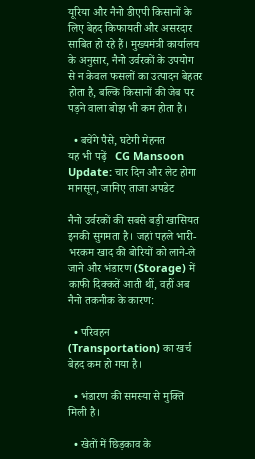यूरिया और नैनो डीएपी किसानों के लिए बेहद किफायती और असरदार साबित हो रहे हैं। मुख्यमंत्री कार्यालय के अनुसार, नैनो उर्वरकों के उपयोग से न केवल फसलों का उत्पादन बेहतर होता है, बल्कि किसानों की जेब पर पड़ने वाला बोझ भी कम होता है।

  • बचेंगे पैसे, घटेगी मेहनत
यह भी पढ़ें   CG Mansoon Update: चार दिन और लेट होगा मानसून, जानिए ताजा अपडेट

नैनो उर्वरकों की सबसे बड़ी खासियत इनकी सुगमता है। जहां पहले भारी-भरकम खाद की बोरियों को लाने-ले जाने और भंडारण (Storage) में काफी दिक्कतें आती थीं, वहीं अब नैनो तकनीक के कारण:

  • परिवहन (Transportation) का खर्च बेहद कम हो गया है।

  • भंडारण की समस्या से मुक्ति मिली है।

  • खेतों में छिड़काव के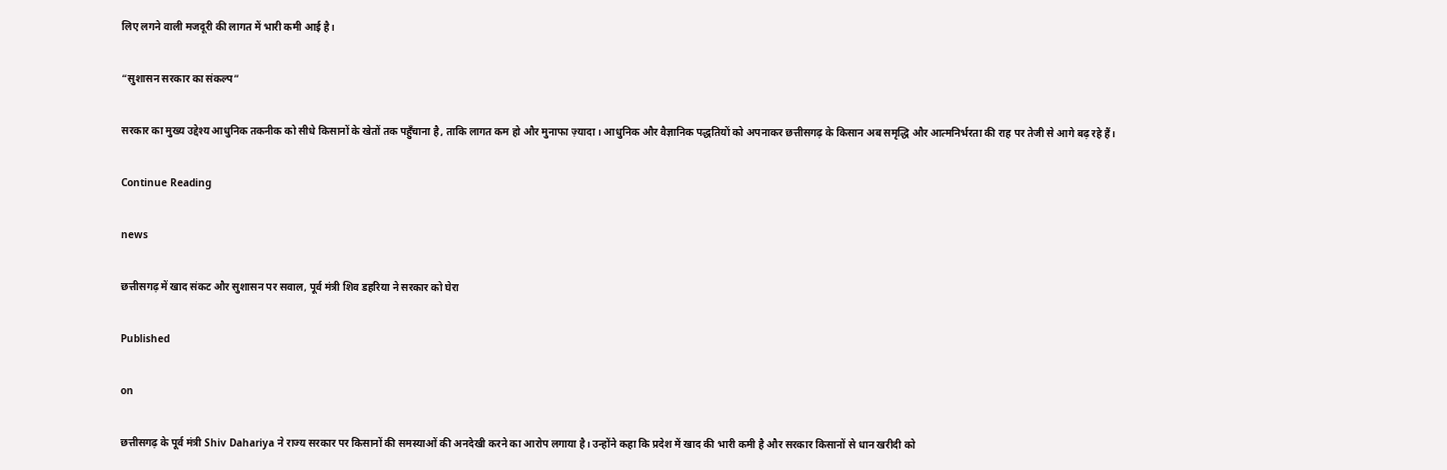लिए लगने वाली मजदूरी की लागत में भारी कमी आई है।

“सुशासन सरकार का संकल्प”

सरकार का मुख्य उद्देश्य आधुनिक तकनीक को सीधे किसानों के खेतों तक पहुँचाना है, ताकि लागत कम हो और मुनाफा ज़्यादा। आधुनिक और वैज्ञानिक पद्धतियों को अपनाकर छत्तीसगढ़ के किसान अब समृद्धि और आत्मनिर्भरता की राह पर तेजी से आगे बढ़ रहे हैं।

Continue Reading

news

छत्तीसगढ़ में खाद संकट और सुशासन पर सवाल, पूर्व मंत्री शिव डहरिया ने सरकार को घेरा

Published

on

छत्तीसगढ़ के पूर्व मंत्री Shiv Dahariya ने राज्य सरकार पर किसानों की समस्याओं की अनदेखी करने का आरोप लगाया है। उन्होंने कहा कि प्रदेश में खाद की भारी कमी है और सरकार किसानों से धान खरीदी को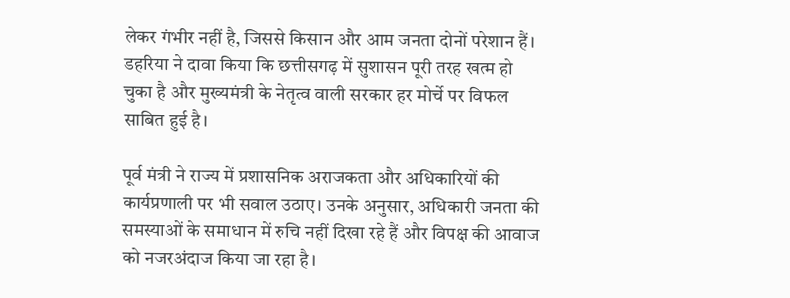लेकर गंभीर नहीं है, जिससे किसान और आम जनता दोनों परेशान हैं। डहरिया ने दावा किया कि छत्तीसगढ़ में सुशासन पूरी तरह खत्म हो चुका है और मुख्यमंत्री के नेतृत्व वाली सरकार हर मोर्चे पर विफल साबित हुई है।

पूर्व मंत्री ने राज्य में प्रशासनिक अराजकता और अधिकारियों की कार्यप्रणाली पर भी सवाल उठाए। उनके अनुसार, अधिकारी जनता की समस्याओं के समाधान में रुचि नहीं दिखा रहे हैं और विपक्ष की आवाज को नजरअंदाज किया जा रहा है।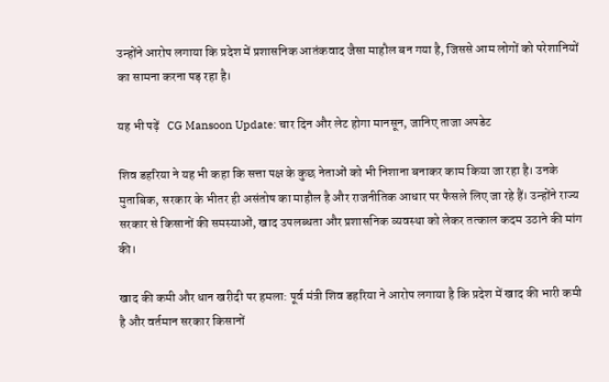उन्होंने आरोप लगाया कि प्रदेश में प्रशासनिक आतंकवाद जैसा माहौल बन गया है, जिससे आम लोगों को परेशानियों का सामना करना पड़ रहा है।

यह भी पढ़ें   CG Mansoon Update: चार दिन और लेट होगा मानसून, जानिए ताजा अपडेट

शिव डहरिया ने यह भी कहा कि सत्ता पक्ष के कुछ नेताओं को भी निशाना बनाकर काम किया जा रहा है। उनके मुताबिक, सरकार के भीतर ही असंतोष का माहौल है और राजनीतिक आधार पर फैसले लिए जा रहे हैं। उन्होंने राज्य सरकार से किसानों की समस्याओं, खाद उपलब्धता और प्रशासनिक व्यवस्था को लेकर तत्काल कदम उठाने की मांग की।

खाद की कमी और धान खरीदी पर हमला: पूर्व मंत्री शिव डहरिया ने आरोप लगाया है कि प्रदेश में खाद की भारी कमी है और वर्तमान सरकार किसानों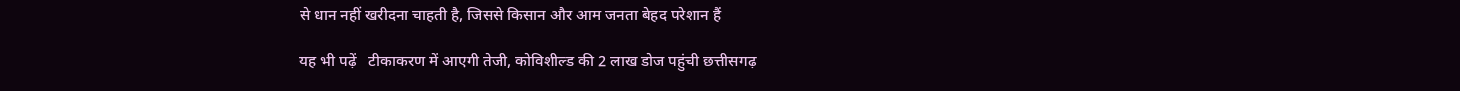से धान नहीं खरीदना चाहती है, जिससे किसान और आम जनता बेहद परेशान हैं

यह भी पढ़ें   टीकाकरण में आएगी तेजी, कोविशील्ड की 2 लाख डोज पहुंची छत्तीसगढ़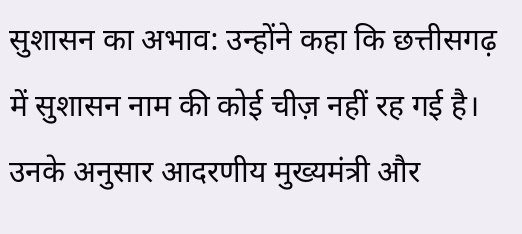सुशासन का अभाव: उन्होंने कहा कि छत्तीसगढ़ में सुशासन नाम की कोई चीज़ नहीं रह गई है। उनके अनुसार आदरणीय मुख्यमंत्री और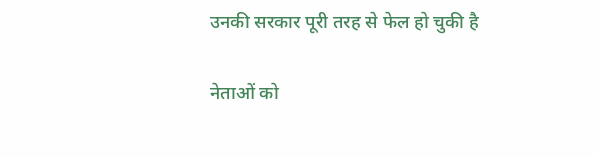उनकी सरकार पूरी तरह से फेल हो चुकी है

नेताओं को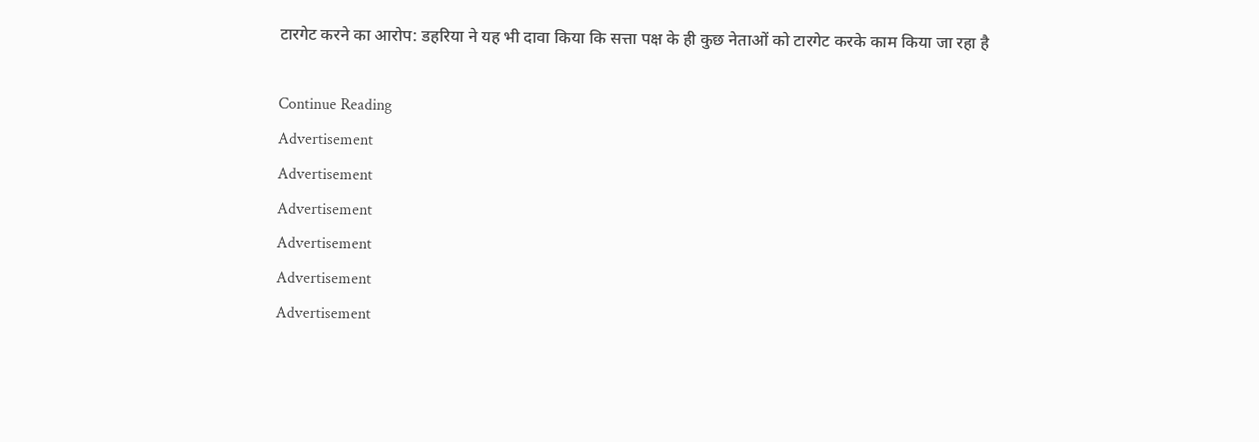टारगेट करने का आरोप: डहरिया ने यह भी दावा किया कि सत्ता पक्ष के ही कुछ नेताओं को टारगेट करके काम किया जा रहा है

Continue Reading
Advertisement
Advertisement
Advertisement
Advertisement
Advertisement
Advertisement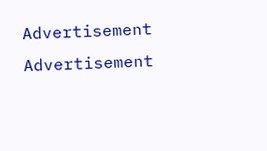Advertisement
Advertisement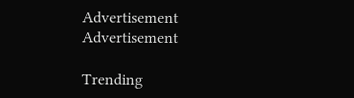Advertisement
Advertisement

Trending